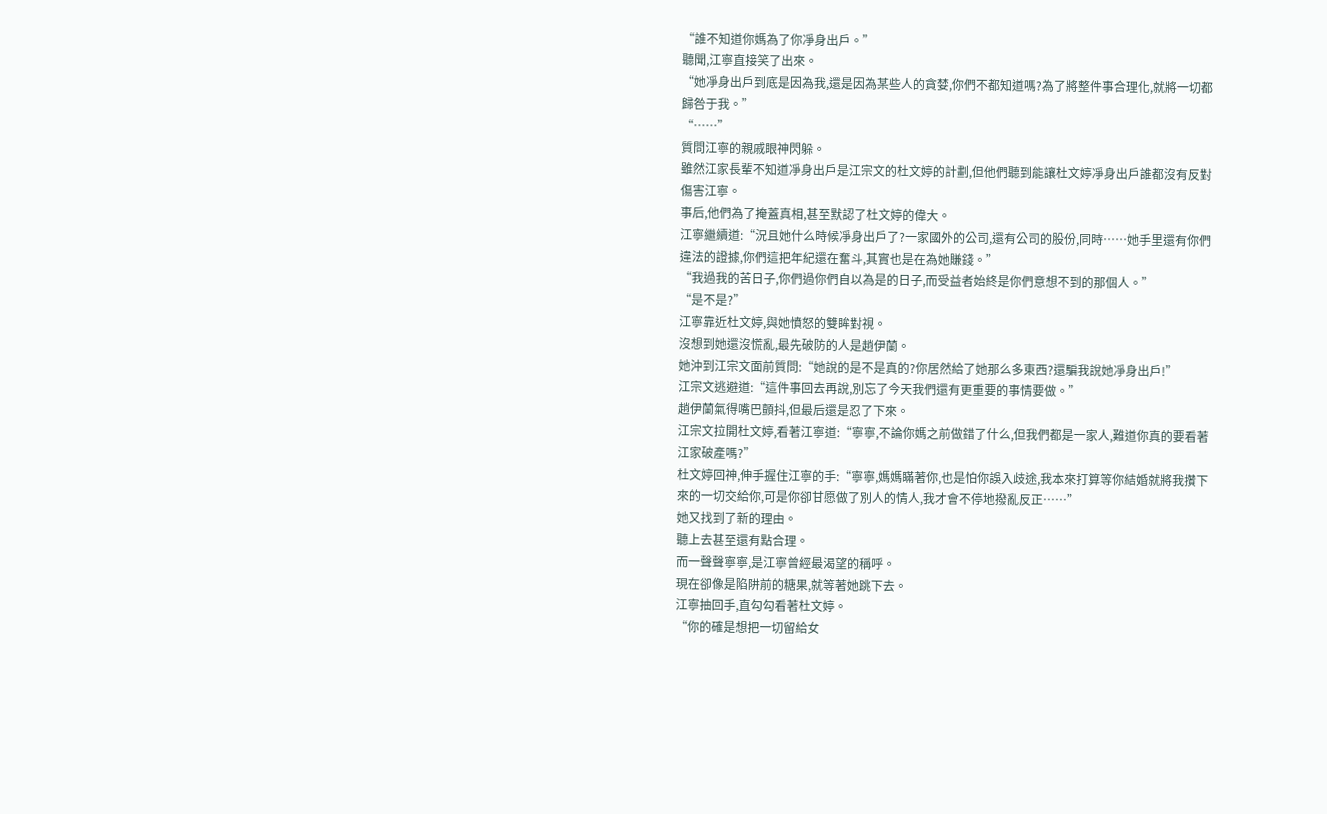“誰不知道你媽為了你凈身出戶。”
聽聞,江寧直接笑了出來。
“她凈身出戶到底是因為我,還是因為某些人的貪婪,你們不都知道嗎?為了將整件事合理化,就將一切都歸咎于我。”
“……”
質問江寧的親戚眼神閃躲。
雖然江家長輩不知道凈身出戶是江宗文的杜文婷的計劃,但他們聽到能讓杜文婷凈身出戶誰都沒有反對傷害江寧。
事后,他們為了掩蓋真相,甚至默認了杜文婷的偉大。
江寧繼續道:“況且她什么時候凈身出戶了?一家國外的公司,還有公司的股份,同時……她手里還有你們違法的證據,你們這把年紀還在奮斗,其實也是在為她賺錢。”
“我過我的苦日子,你們過你們自以為是的日子,而受益者始終是你們意想不到的那個人。”
“是不是?”
江寧靠近杜文婷,與她憤怒的雙眸對視。
沒想到她還沒慌亂,最先破防的人是趙伊蘭。
她沖到江宗文面前質問:“她說的是不是真的?你居然給了她那么多東西?還騙我說她凈身出戶!”
江宗文逃避道:“這件事回去再說,別忘了今天我們還有更重要的事情要做。”
趙伊蘭氣得嘴巴顫抖,但最后還是忍了下來。
江宗文拉開杜文婷,看著江寧道:“寧寧,不論你媽之前做錯了什么,但我們都是一家人,難道你真的要看著江家破產嗎?”
杜文婷回神,伸手握住江寧的手:“寧寧,媽媽瞞著你,也是怕你誤入歧途,我本來打算等你結婚就將我攢下來的一切交給你,可是你卻甘愿做了別人的情人,我才會不停地撥亂反正……”
她又找到了新的理由。
聽上去甚至還有點合理。
而一聲聲寧寧,是江寧曾經最渴望的稱呼。
現在卻像是陷阱前的糖果,就等著她跳下去。
江寧抽回手,直勾勾看著杜文婷。
“你的確是想把一切留給女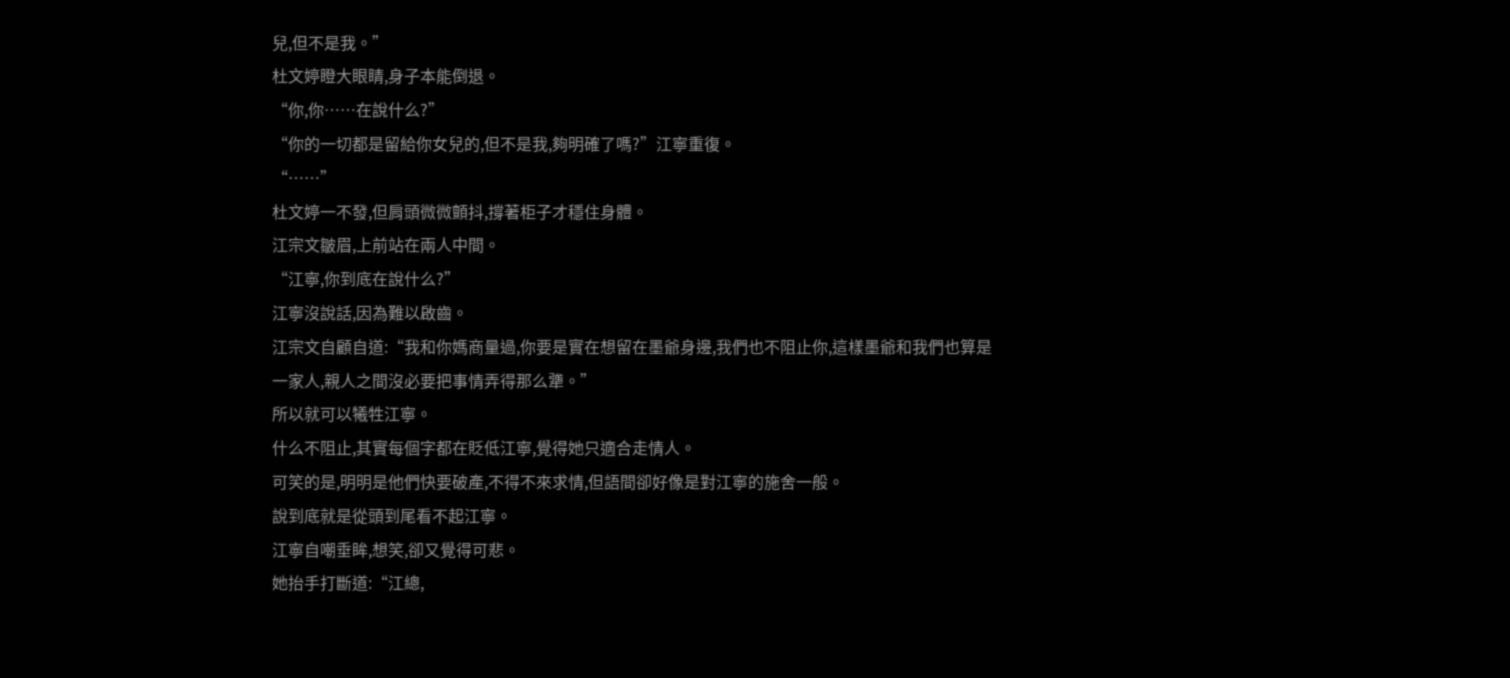兒,但不是我。”
杜文婷瞪大眼睛,身子本能倒退。
“你,你……在說什么?”
“你的一切都是留給你女兒的,但不是我,夠明確了嗎?”江寧重復。
“……”
杜文婷一不發,但肩頭微微顫抖,撐著柜子才穩住身體。
江宗文皺眉,上前站在兩人中間。
“江寧,你到底在說什么?”
江寧沒說話,因為難以啟齒。
江宗文自顧自道:“我和你媽商量過,你要是實在想留在墨爺身邊,我們也不阻止你,這樣墨爺和我們也算是一家人,親人之間沒必要把事情弄得那么犟。”
所以就可以犧牲江寧。
什么不阻止,其實每個字都在貶低江寧,覺得她只適合走情人。
可笑的是,明明是他們快要破產,不得不來求情,但語間卻好像是對江寧的施舍一般。
說到底就是從頭到尾看不起江寧。
江寧自嘲垂眸,想笑,卻又覺得可悲。
她抬手打斷道:“江總,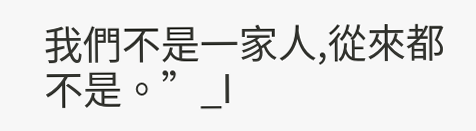我們不是一家人,從來都不是。”_l